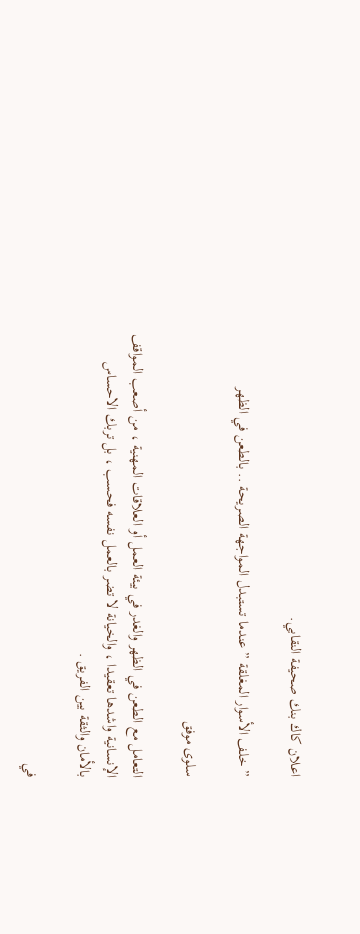اعلان كاك بنك صحيفة النقابي.

” خلف الأسوار المغلقة ” عندما تستبدل المواجهة الصريحة .. بالطعن في الظهر

سلوى موفق

التعامل مع الطعن في الظهر والغدر في بيئة العمل أو العلاقات المهنية ، من أصعب المواقف الإنسانية واشدها تعقيدا ، والخيانة لا تضر بالعمل نفسه فحسب ، بل تربك الاحساس بالأمان والثقة بين الفريق .

في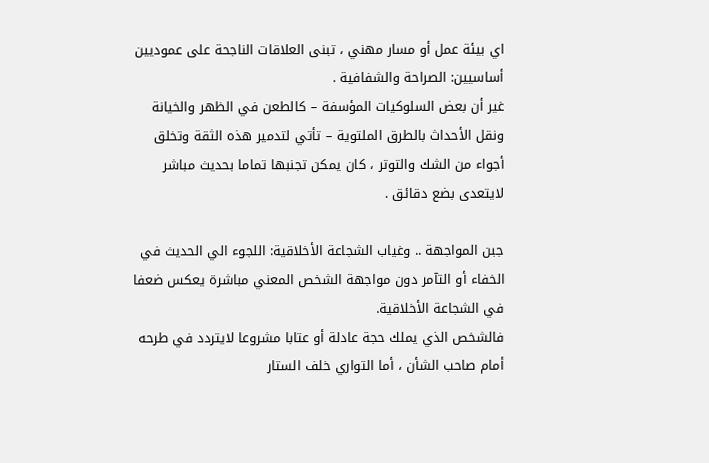اي بيئة عمل أو مسار مهني ، تبنى العلاقات الناجحة على عموديين أساسيين: الصراحة والشفافية .
غير أن بعض السلوكيات المؤسفة – كالطعن في الظهر والخيانة ونقل الأحداث بالطرق الملتوية – تأتي لتدمير هذه الثقة وتخلق أجواء من الشك والتوتر ، كان يمكن تجنبها تماما بحديث مباشر لايتعدى بضع دقائق .

جبن المواجهة .. وغياب الشجاعة الأخلاقية: اللجوء الي الحديث في الخفاء أو التآمر دون مواجهة الشخص المعني مباشرة يعكس ضعفا في الشجاعة الأخلاقية.
فالشخص الذي يملك حجة عادلة أو عتابا مشروعا لايتردد في طرحه أمام صاحب الشأن ، أما التواري خلف الستار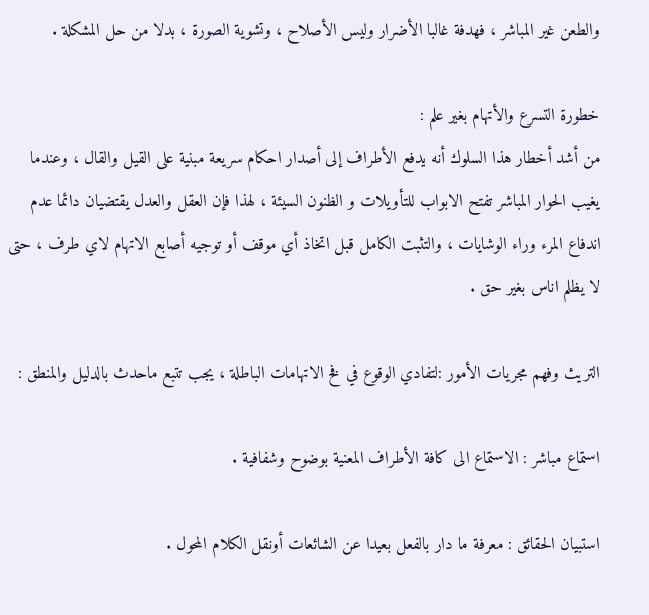والطعن غير المباشر ، فهدفة غالبا الأضرار وليس الأصلاح ، وتشوية الصورة ، بدلا من حل المشكلة .

خطورة التسرع والأتهام بغير علم :
من أشد أخطار هذا السلوك أنه يدفع الأطراف إلى أصدار احكام سريعة مبنية على القيل والقال ، وعندما يغيب الحوار المباشر تفتح الابواب للتأويلات و الظنون السيئة ، لهذا فإن العقل والعدل يقتضيان دائما عدم اندفاع المرء وراء الوشايات ، والتثبت الكامل قبل اتخاذ أي موقف أو توجيه أصابع الاتهام لاي طرف ، حتى لا يظلم اناس بغير حق .

التريث وفهم مجريات الأمور :لتفادي الوقوع في فخ الاتهامات الباطلة ، يجب تتبع ماحدث بالدليل والمنطق :

استماع مباشر : الاستماع الى كافة الأطراف المعنية بوضوح وشفافية .

استبيان الحقائق : معرفة ما دار بالفعل بعيدا عن الشائعات أونقل الكلام المحول .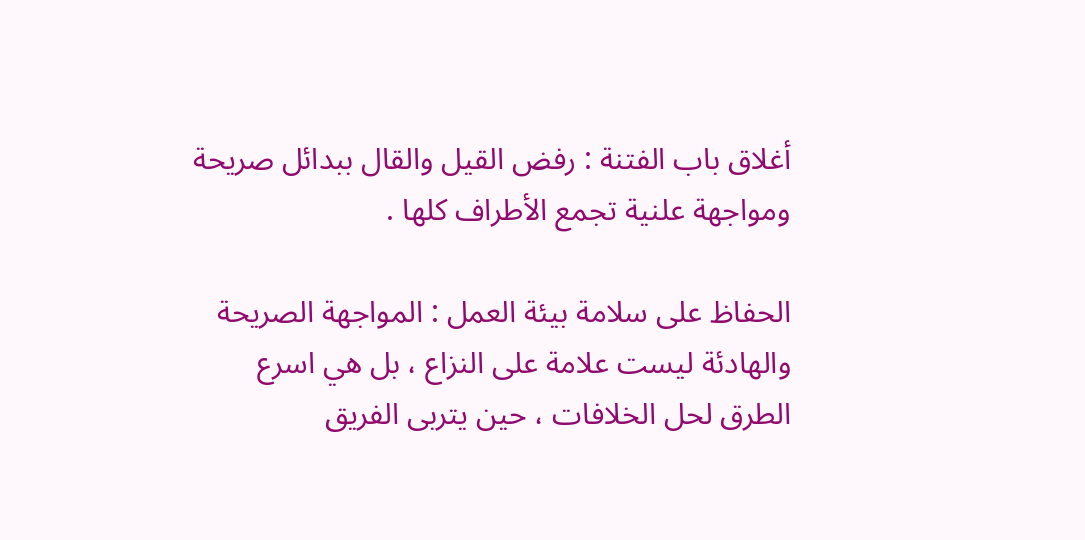أغلاق باب الفتنة : رفض القيل والقال ببدائل صريحة ومواجهة علنية تجمع الأطراف كلها .

الحفاظ على سلامة بيئة العمل : المواجهة الصريحة والهادئة ليست علامة على النزاع ، بل هي اسرع الطرق لحل الخلافات ، حين يتربى الفريق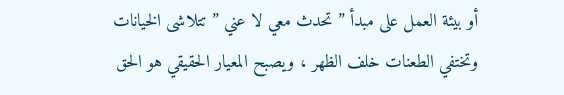أو بيئة العمل على مبدأ ” تحدث معي لا عني ” تتلاشى الخيانات وتختفي الطعنات خلف الظهر ، ويصبح المعيار الحقيقي هو الحق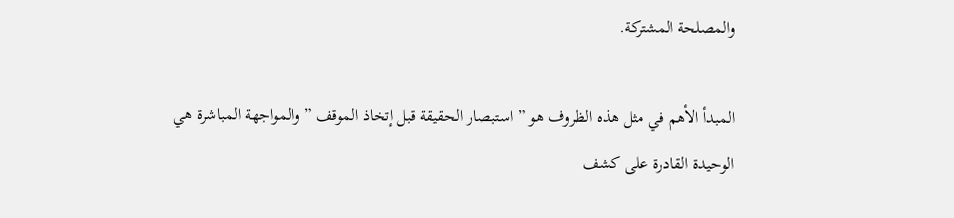والمصلحة المشتركة.

المبدأ الأهم في مثل هذه الظروف هو ” استبصار الحقيقة قبل إتخاذ الموقف ” والمواجهة المباشرة هي الوحيدة القادرة على كشف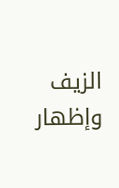الزيف وإظهار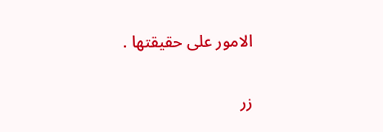الامور على حقيقتها .

زر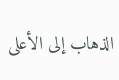الذهاب إلى الأعلى